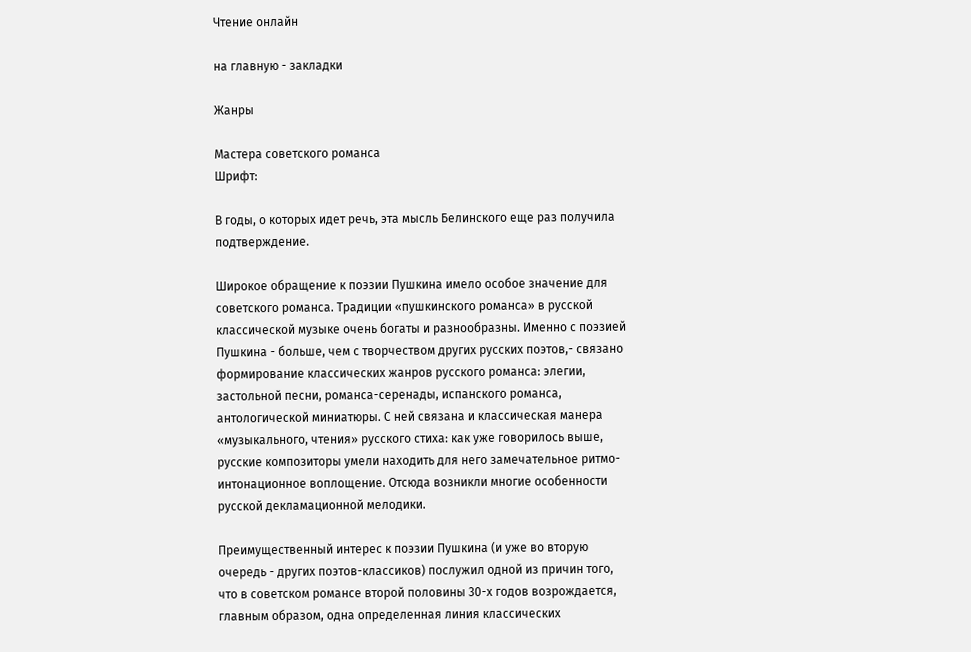Чтение онлайн

на главную - закладки

Жанры

Мастера советского романса
Шрифт:

В годы, о которых идет речь, эта мысль Белинского еще раз получила подтверждение.

Широкое обращение к поэзии Пушкина имело особое значение для советского романса. Традиции «пушкинского романса» в русской классической музыке очень богаты и разнообразны. Именно с поэзией Пушкина - больше, чем с творчеством других русских поэтов,- связано формирование классических жанров русского романса: элегии, застольной песни, романса-серенады, испанского романса, антологической миниатюры. С ней связана и классическая манера «музыкального, чтения» русского стиха: как уже говорилось выше, русские композиторы умели находить для него замечательное ритмо-интонационное воплощение. Отсюда возникли многие особенности русской декламационной мелодики.

Преимущественный интерес к поэзии Пушкина (и уже во вторую очередь - других поэтов-классиков) послужил одной из причин того, что в советском романсе второй половины 30-х годов возрождается, главным образом, одна определенная линия классических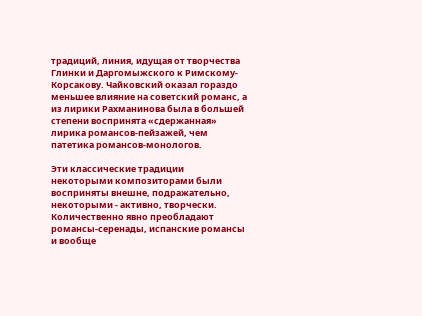традиций, линия, идущая от творчества Глинки и Даргомыжского к Римскому-Корсакову. Чайковский оказал гораздо меньшее влияние на советский романс, а из лирики Рахманинова была в большей степени воспринята «сдержанная» лирика романсов-пейзажей, чем патетика романсов-монологов.

Эти классические традиции некоторыми композиторами были восприняты внешне, подражательно, некоторыми - активно, творчески. Количественно явно преобладают романсы-серенады, испанские романсы и вообще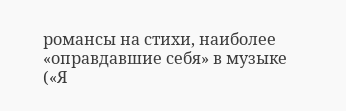романсы на стихи, наиболее «оправдавшие себя» в музыке («Я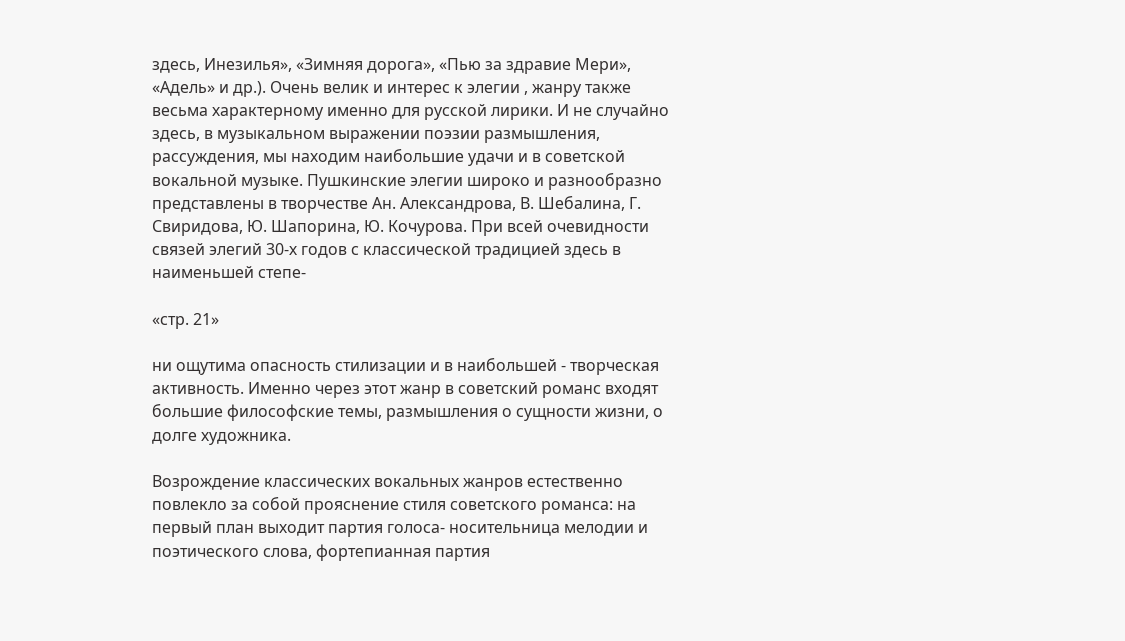здесь, Инезилья», «Зимняя дорога», «Пью за здравие Мери», «Адель» и др.). Очень велик и интерес к элегии , жанру также весьма характерному именно для русской лирики. И не случайно здесь, в музыкальном выражении поэзии размышления, рассуждения, мы находим наибольшие удачи и в советской вокальной музыке. Пушкинские элегии широко и разнообразно представлены в творчестве Ан. Александрова, В. Шебалина, Г. Свиридова, Ю. Шапорина, Ю. Кочурова. При всей очевидности связей элегий 30-х годов с классической традицией здесь в наименьшей степе-

«стр. 21»

ни ощутима опасность стилизации и в наибольшей - творческая активность. Именно через этот жанр в советский романс входят большие философские темы, размышления о сущности жизни, о долге художника.

Возрождение классических вокальных жанров естественно повлекло за собой прояснение стиля советского романса: на первый план выходит партия голоса- носительница мелодии и поэтического слова, фортепианная партия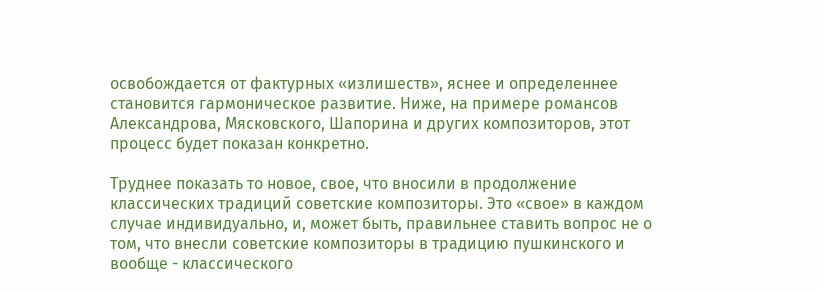освобождается от фактурных «излишеств», яснее и определеннее становится гармоническое развитие. Ниже, на примере романсов Александрова, Мясковского, Шапорина и других композиторов, этот процесс будет показан конкретно.

Труднее показать то новое, свое, что вносили в продолжение классических традиций советские композиторы. Это «свое» в каждом случае индивидуально, и, может быть, правильнее ставить вопрос не о том, что внесли советские композиторы в традицию пушкинского и вообще - классического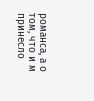романса, а о том, что и м принесло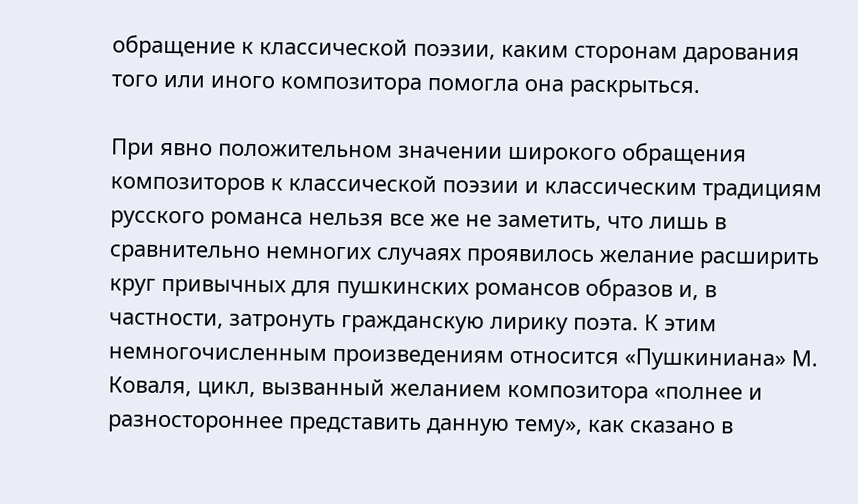обращение к классической поэзии, каким сторонам дарования того или иного композитора помогла она раскрыться.

При явно положительном значении широкого обращения композиторов к классической поэзии и классическим традициям русского романса нельзя все же не заметить, что лишь в сравнительно немногих случаях проявилось желание расширить круг привычных для пушкинских романсов образов и, в частности, затронуть гражданскую лирику поэта. К этим немногочисленным произведениям относится «Пушкиниана» М. Коваля, цикл, вызванный желанием композитора «полнее и разностороннее представить данную тему», как сказано в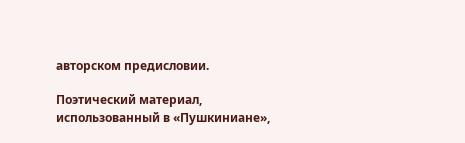авторском предисловии.

Поэтический материал, использованный в «Пушкиниане»,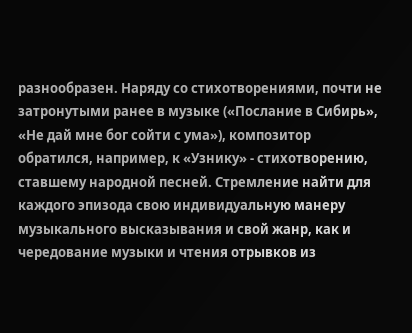разнообразен. Наряду со стихотворениями, почти не затронутыми ранее в музыке («Послание в Сибирь», «Не дай мне бог сойти с ума»), композитор обратился, например, к «Узнику» - стихотворению, ставшему народной песней. Стремление найти для каждого эпизода свою индивидуальную манеру музыкального высказывания и свой жанр, как и чередование музыки и чтения отрывков из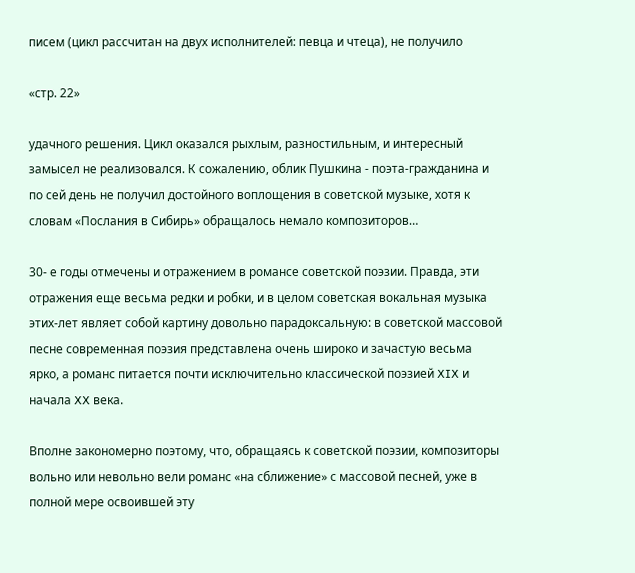писем (цикл рассчитан на двух исполнителей: певца и чтеца), не получило

«стр. 22»

удачного решения. Цикл оказался рыхлым, разностильным, и интересный замысел не реализовался. К сожалению, облик Пушкина - поэта-гражданина и по сей день не получил достойного воплощения в советской музыке, хотя к словам «Послания в Сибирь» обращалось немало композиторов…

30- е годы отмечены и отражением в романсе советской поэзии. Правда, эти отражения еще весьма редки и робки, и в целом советская вокальная музыка этих-лет являет собой картину довольно парадоксальную: в советской массовой песне современная поэзия представлена очень широко и зачастую весьма ярко, а романс питается почти исключительно классической поэзией XIX и начала XX века.

Вполне закономерно поэтому, что, обращаясь к советской поэзии, композиторы вольно или невольно вели романс «на сближение» с массовой песней, уже в полной мере освоившей эту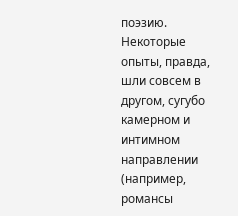поэзию. Некоторые опыты, правда, шли совсем в другом, сугубо камерном и интимном направлении (например, романсы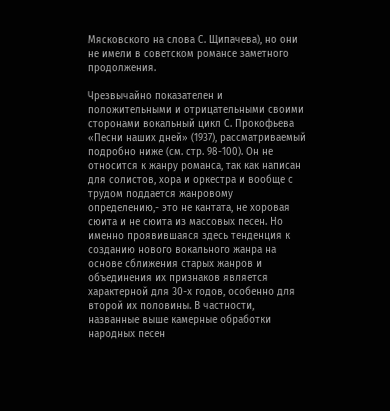Мясковского на слова С. Щипачева), но они не имели в советском романсе заметного продолжения.

Чрезвычайно показателен и положительными и отрицательными своими сторонами вокальный цикл С. Прокофьева «Песни наших дней» (1937), рассматриваемый подробно ниже (см. стр. 98-100). Он не относится к жанру романса, так как написан для солистов, хора и оркестра и вообще с трудом поддается жанровому определению,- это не кантата, не хоровая сюита и не сюита из массовых песен. Но именно проявившаяся здесь тенденция к созданию нового вокального жанра на основе сближения старых жанров и объединения их признаков является характерной для 30-х годов, особенно для второй их половины. В частности, названные выше камерные обработки народных песен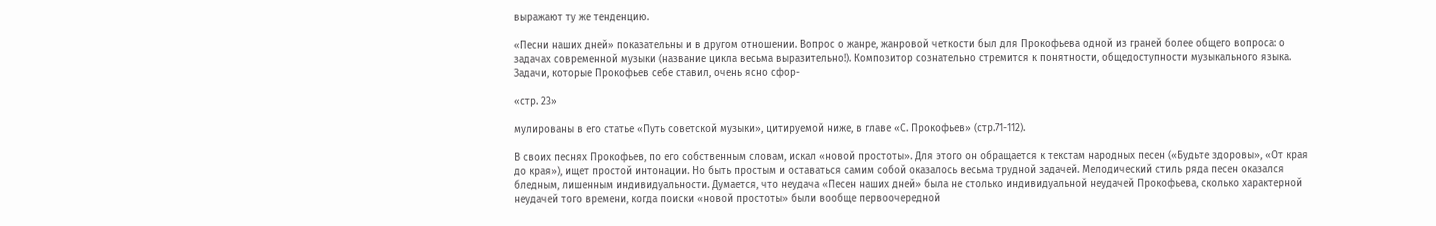выражают ту же тенденцию.

«Песни наших дней» показательны и в другом отношении. Вопрос о жанре, жанровой четкости был для Прокофьева одной из граней более общего вопроса: о задачах современной музыки (название цикла весьма выразительно!). Композитор сознательно стремится к понятности, общедоступности музыкального языка. Задачи, которые Прокофьев себе ставил, очень ясно сфор-

«стр. 23»

мулированы в его статье «Путь советской музыки», цитируемой ниже, в главе «С. Прокофьев» (стр.71-112).

В своих песнях Прокофьев, по его собственным словам, искал «новой простоты». Для этого он обращается к текстам народных песен («Будьте здоровы», «От края до края»), ищет простой интонации. Но быть простым и оставаться самим собой оказалось весьма трудной задачей. Мелодический стиль ряда песен оказался бледным, лишенным индивидуальности. Думается, что неудача «Песен наших дней» была не столько индивидуальной неудачей Прокофьева, сколько характерной неудачей того времени, когда поиски «новой простоты» были вообще первоочередной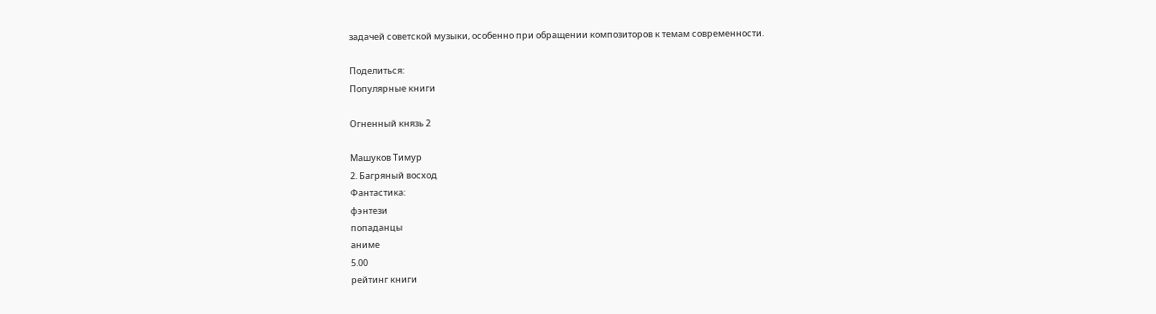задачей советской музыки, особенно при обращении композиторов к темам современности.

Поделиться:
Популярные книги

Огненный князь 2

Машуков Тимур
2. Багряный восход
Фантастика:
фэнтези
попаданцы
аниме
5.00
рейтинг книги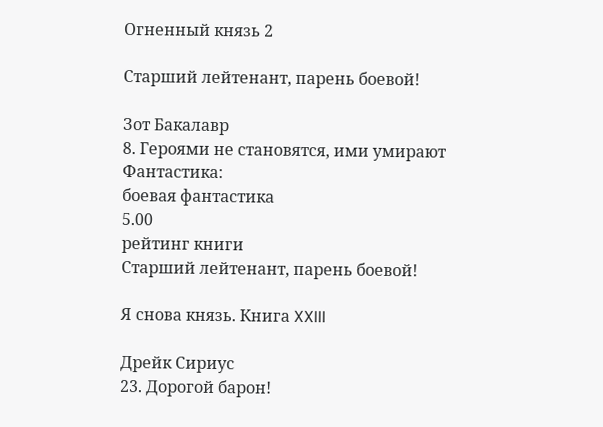Огненный князь 2

Старший лейтенант, парень боевой!

Зот Бакалавр
8. Героями не становятся, ими умирают
Фантастика:
боевая фантастика
5.00
рейтинг книги
Старший лейтенант, парень боевой!

Я снова князь. Книга XXIII

Дрейк Сириус
23. Дорогой барон!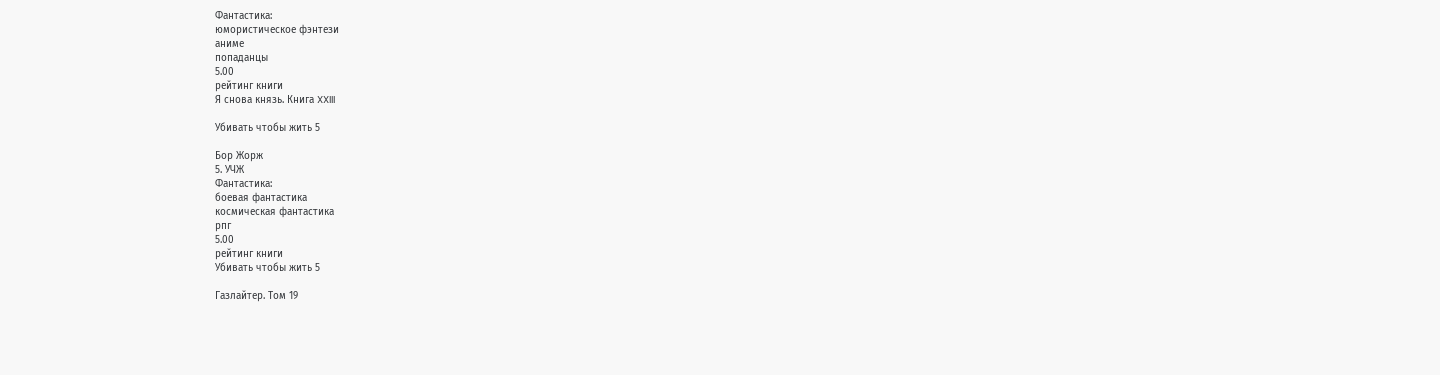Фантастика:
юмористическое фэнтези
аниме
попаданцы
5.00
рейтинг книги
Я снова князь. Книга XXIII

Убивать чтобы жить 5

Бор Жорж
5. УЧЖ
Фантастика:
боевая фантастика
космическая фантастика
рпг
5.00
рейтинг книги
Убивать чтобы жить 5

Газлайтер. Том 19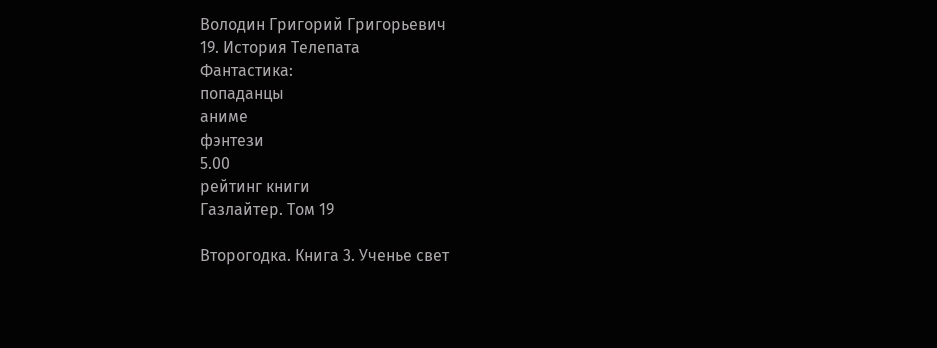Володин Григорий Григорьевич
19. История Телепата
Фантастика:
попаданцы
аниме
фэнтези
5.00
рейтинг книги
Газлайтер. Том 19

Второгодка. Книга 3. Ученье свет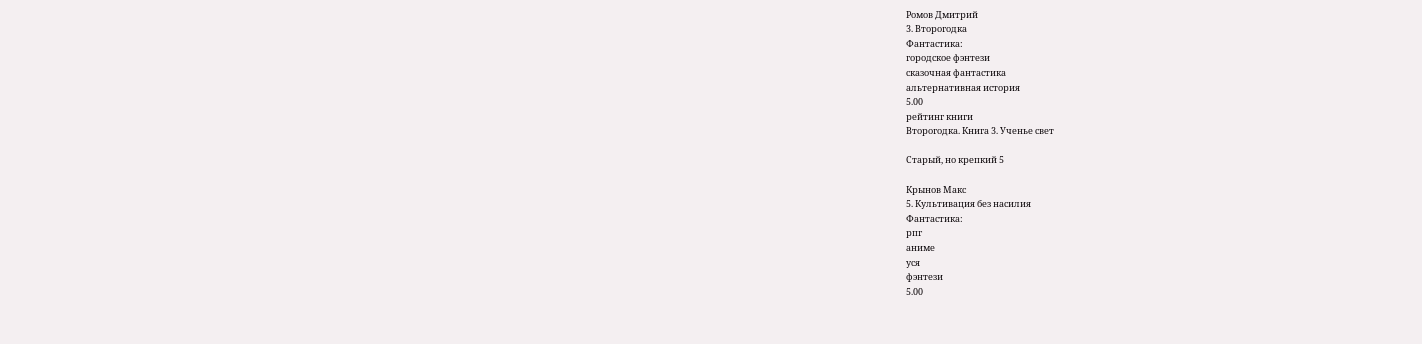Ромов Дмитрий
3. Второгодка
Фантастика:
городское фэнтези
сказочная фантастика
альтернативная история
5.00
рейтинг книги
Второгодка. Книга 3. Ученье свет

Старый, но крепкий 5

Крынов Макс
5. Культивация без насилия
Фантастика:
рпг
аниме
уся
фэнтези
5.00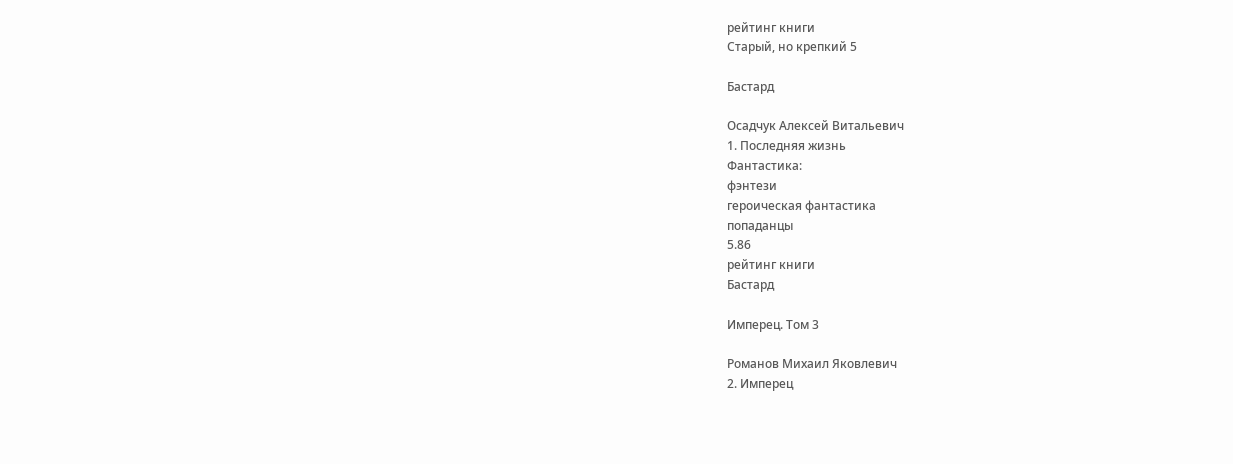рейтинг книги
Старый, но крепкий 5

Бастард

Осадчук Алексей Витальевич
1. Последняя жизнь
Фантастика:
фэнтези
героическая фантастика
попаданцы
5.86
рейтинг книги
Бастард

Имперец. Том 3

Романов Михаил Яковлевич
2. Имперец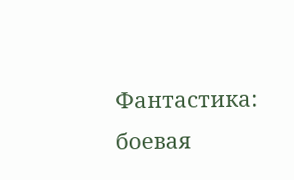Фантастика:
боевая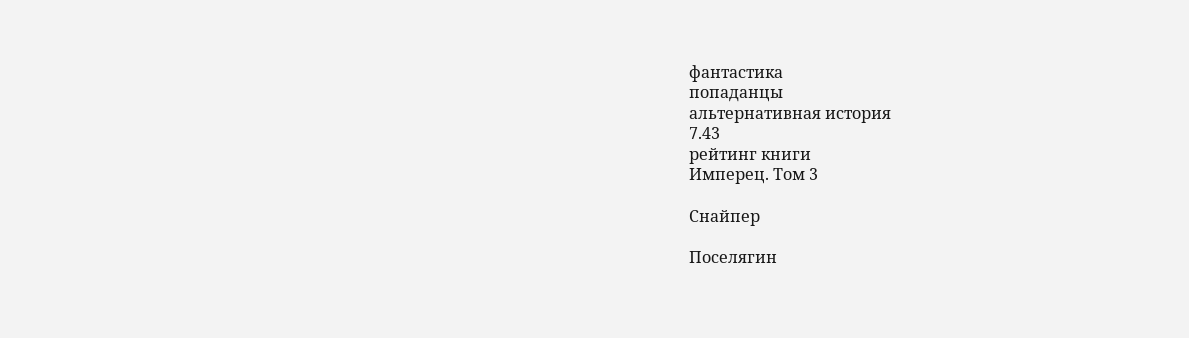фантастика
попаданцы
альтернативная история
7.43
рейтинг книги
Имперец. Том 3

Снайпер

Поселягин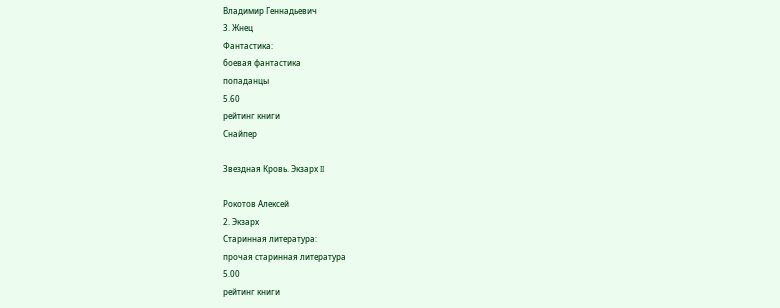Владимир Геннадьевич
3. Жнец
Фантастика:
боевая фантастика
попаданцы
5.60
рейтинг книги
Снайпер

Звездная Кровь. Экзарх II

Рокотов Алексей
2. Экзарх
Старинная литература:
прочая старинная литература
5.00
рейтинг книги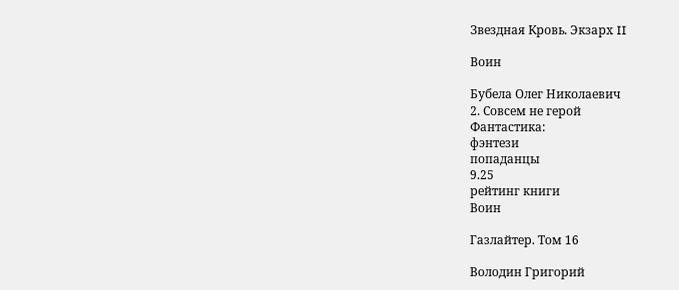Звездная Кровь. Экзарх II

Воин

Бубела Олег Николаевич
2. Совсем не герой
Фантастика:
фэнтези
попаданцы
9.25
рейтинг книги
Воин

Газлайтер. Том 16

Володин Григорий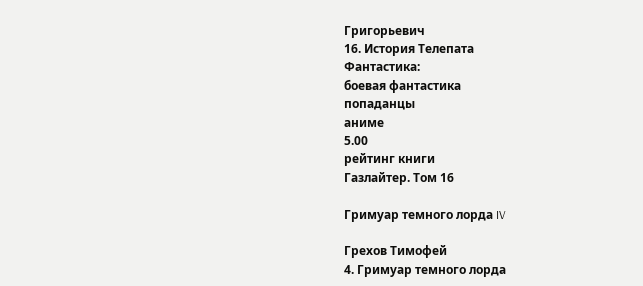Григорьевич
16. История Телепата
Фантастика:
боевая фантастика
попаданцы
аниме
5.00
рейтинг книги
Газлайтер. Том 16

Гримуар темного лорда IV

Грехов Тимофей
4. Гримуар темного лорда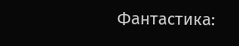Фантастика: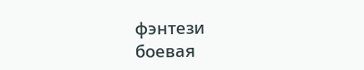фэнтези
боевая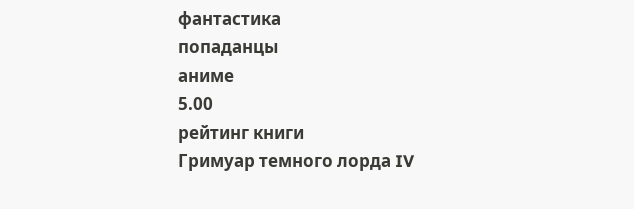фантастика
попаданцы
аниме
5.00
рейтинг книги
Гримуар темного лорда IV